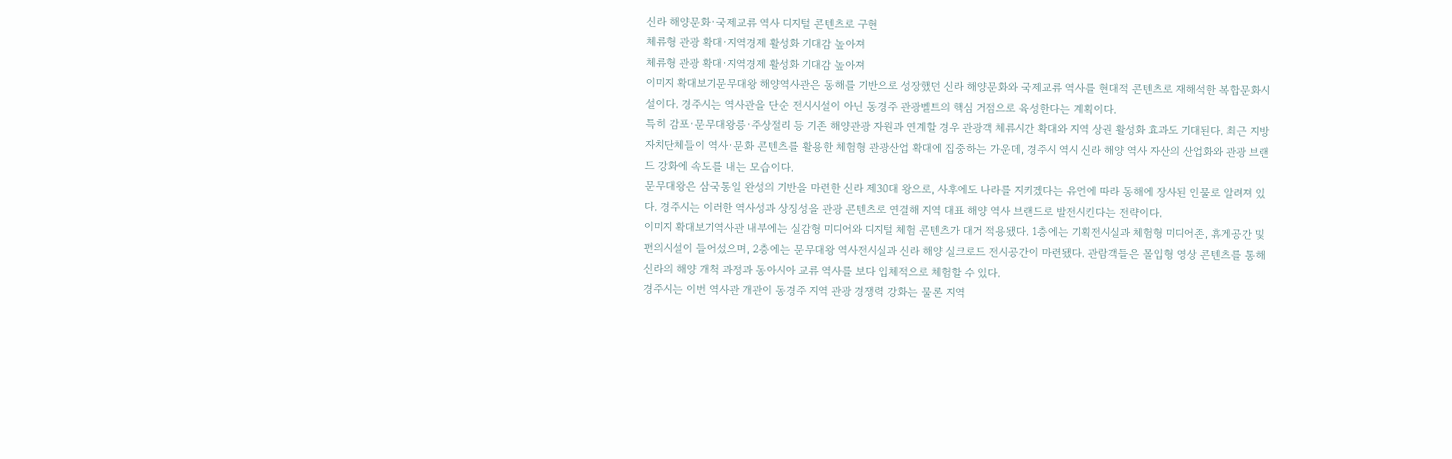신라 해양문화·국제교류 역사 디지털 콘텐츠로 구현
체류형 관광 확대·지역경제 활성화 기대감 높아져
체류형 관광 확대·지역경제 활성화 기대감 높아져
이미지 확대보기문무대왕 해양역사관은 동해를 기반으로 성장했던 신라 해양문화와 국제교류 역사를 현대적 콘텐츠로 재해석한 복합문화시설이다. 경주시는 역사관을 단순 전시시설이 아닌 동경주 관광벨트의 핵심 거점으로 육성한다는 계획이다.
특히 감포·문무대왕릉·주상절리 등 기존 해양관광 자원과 연계할 경우 관광객 체류시간 확대와 지역 상권 활성화 효과도 기대된다. 최근 지방자치단체들이 역사·문화 콘텐츠를 활용한 체험형 관광산업 확대에 집중하는 가운데, 경주시 역시 신라 해양 역사 자산의 산업화와 관광 브랜드 강화에 속도를 내는 모습이다.
문무대왕은 삼국통일 완성의 기반을 마련한 신라 제30대 왕으로, 사후에도 나라를 지키겠다는 유언에 따라 동해에 장사된 인물로 알려져 있다. 경주시는 이러한 역사성과 상징성을 관광 콘텐츠로 연결해 지역 대표 해양 역사 브랜드로 발전시킨다는 전략이다.
이미지 확대보기역사관 내부에는 실감형 미디어와 디지털 체험 콘텐츠가 대거 적용됐다. 1층에는 기획전시실과 체험형 미디어존, 휴게공간 및 편의시설이 들어섰으며, 2층에는 문무대왕 역사전시실과 신라 해양 실크로드 전시공간이 마련됐다. 관람객들은 몰입형 영상 콘텐츠를 통해 신라의 해양 개척 과정과 동아시아 교류 역사를 보다 입체적으로 체험할 수 있다.
경주시는 이번 역사관 개관이 동경주 지역 관광 경쟁력 강화는 물론 지역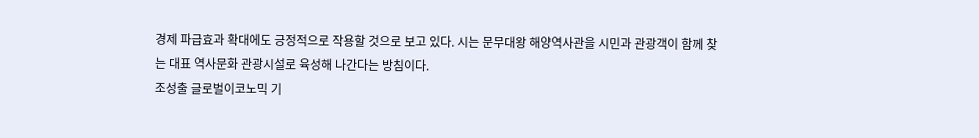경제 파급효과 확대에도 긍정적으로 작용할 것으로 보고 있다. 시는 문무대왕 해양역사관을 시민과 관광객이 함께 찾는 대표 역사문화 관광시설로 육성해 나간다는 방침이다.
조성출 글로벌이코노믹 기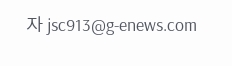자 jsc913@g-enews.com